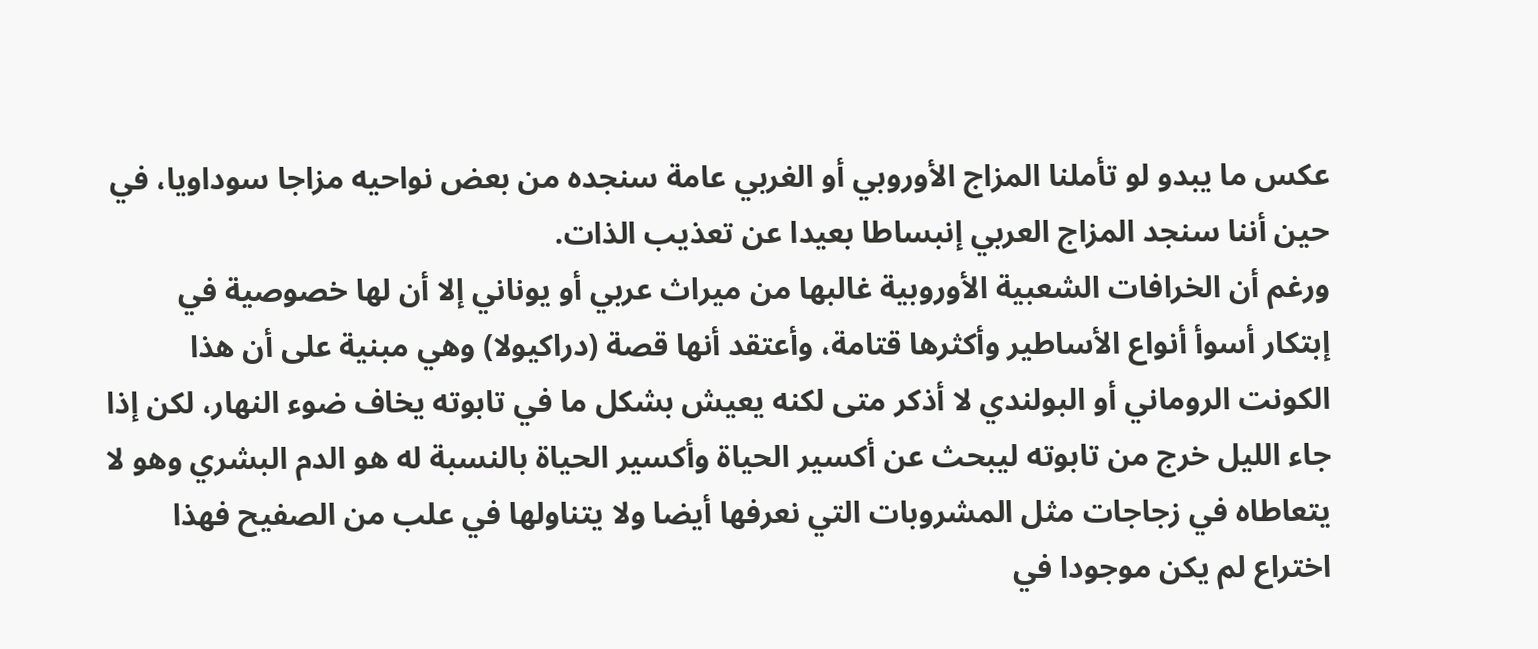عكس ما يبدو لو تأملنا المزاج الأوروبي أو الغربي عامة سنجده من بعض نواحيه مزاجا سوداويا، في حين أننا سنجد المزاج العربي إنبساطا بعيدا عن تعذيب الذات.
ورغم أن الخرافات الشعبية الأوروبية غالبها من ميراث عربي أو يوناني إلا أن لها خصوصية في إبتكار أسوأ أنواع الأساطير وأكثرها قتامة، وأعتقد أنها قصة (دراكيولا) وهي مبنية على أن هذا الكونت الروماني أو البولندي لا أذكر متى لكنه يعيش بشكل ما في تابوته يخاف ضوء النهار، لكن إذا جاء الليل خرج من تابوته ليبحث عن أكسير الحياة وأكسير الحياة بالنسبة له هو الدم البشري وهو لا يتعاطاه في زجاجات مثل المشروبات التي نعرفها أيضا ولا يتناولها في علب من الصفيح فهذا اختراع لم يكن موجودا في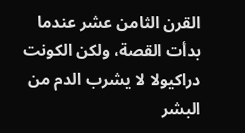القرن الثامن عشر عندما بدأت القصة، ولكن الكونت دراكيولا لا يشرب الدم من البشر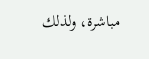مباشرة، ولذلك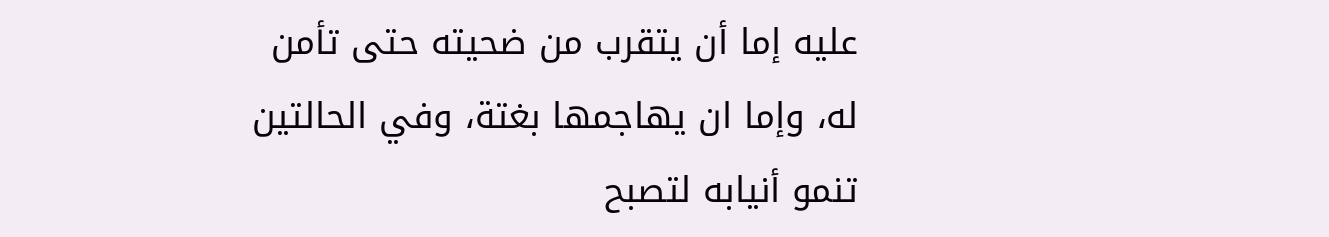عليه إما أن يتقرب من ضحيته حتى تأمن له، وإما ان يهاجمها بغتة، وفي الحالتين تنمو أنيابه لتصبح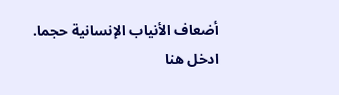أضعاف الأنياب الإنسانية حجما.
ادخل هنا